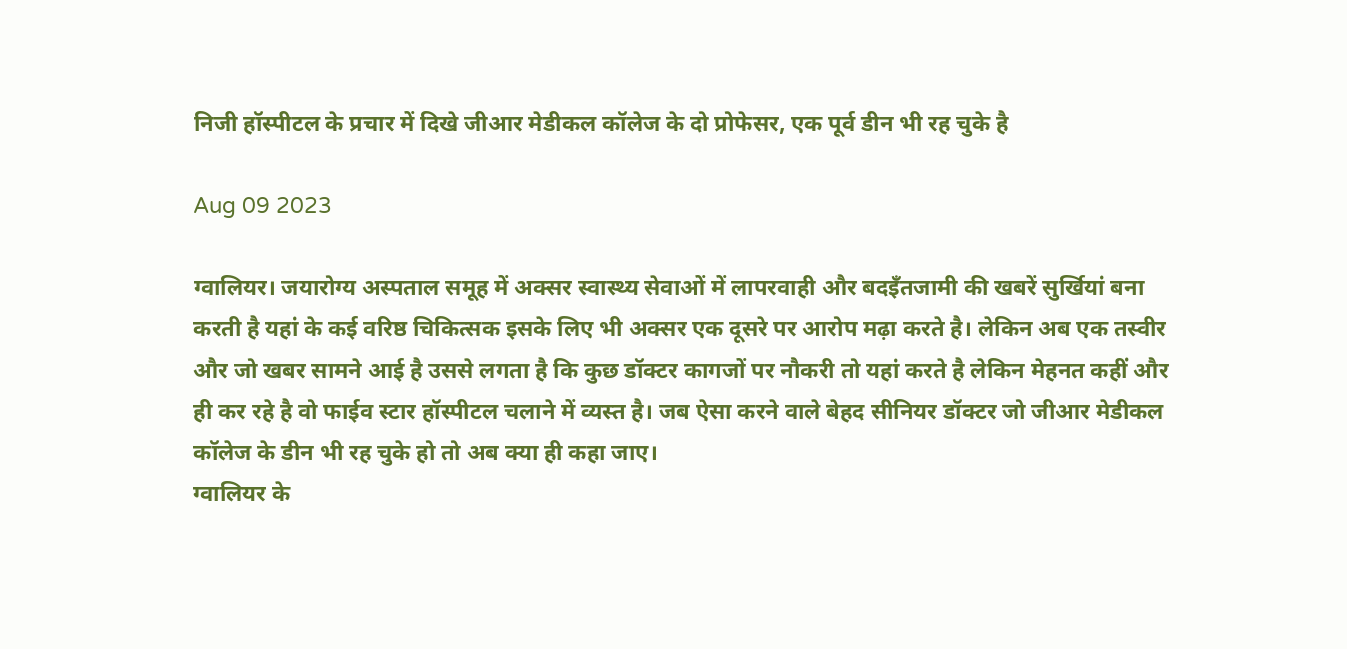निजी हॉस्पीटल के प्रचार में दिखे जीआर मेडीकल कॉलेज के दो प्रोफेसर, एक पूर्व डीन भी रह चुके है

Aug 09 2023

ग्वालियर। जयारोग्य अस्पताल समूह में अक्सर स्वास्थ्य सेवाओं में लापरवाही और बदइँतजामी की खबरें सुर्खियां बना करती है यहां के कई वरिष्ठ चिकित्सक इसके लिए भी अक्सर एक दूसरे पर आरोप मढ़ा करते है। लेकिन अब एक तस्वीर और जो खबर सामने आई है उससे लगता है कि कुछ डॉक्टर कागजों पर नौकरी तो यहां करते है लेकिन मेहनत कहीं और ही कर रहे है वो फाईव स्टार हॉस्पीटल चलाने में व्यस्त है। जब ऐसा करने वाले बेहद सीनियर डॉक्टर जो जीआर मेडीकल कॉलेज के डीन भी रह चुके हो तो अब क्या ही कहा जाए।
ग्वालियर के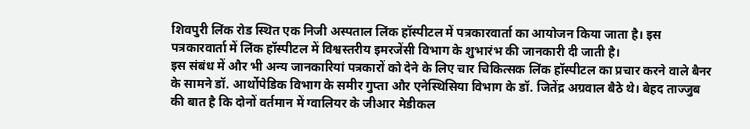शिवपुरी लिंक रोड स्थित एक निजी अस्पताल लिंक हॉस्पीटल में पत्रकारवार्ता का आयोजन किया जाता है। इस पत्रकारवार्ता में लिंक हॉस्पीटल में विश्वस्तरीय इमरजेंसी विभाग के शुभारंभ की जानकारी दी जाती है।
इस संबंध में और भी अन्य जानकारियां पत्रकारों को देने के लिए चार चिकित्सक लिंक हॉस्पीटल का प्रचार करने वाले बैनर के सामने डॉ. आर्थोपेडिक विभाग के समीर गुप्ता और एनेस्थिसिया विभाग के डॉ. जितेंद्र अग्रवाल बैठे थे। बेहद ताज्जुब की बात है कि दोनों वर्तमान में ग्वालियर के जीआर मेडीकल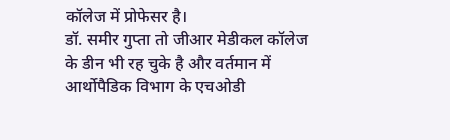कॉलेज में प्रोफेसर है।
डॉ. समीर गुप्ता तो जीआर मेडीकल कॉलेज के डीन भी रह चुके है और वर्तमान में आर्थोपैडिक विभाग के एचओडी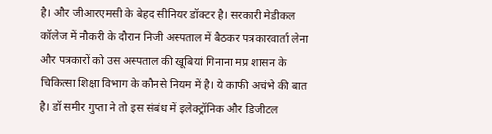है। और जीआरएमसी के बेहद सीनियर डॉक्टर है। सरकारी मेडीकल कॉलेज में नौकरी के दौरान निजी अस्पताल में बैठकर पत्रकारवार्ता लेना और पत्रकारों को उस अस्पताल की खूबियां गिनाना मप्र शासन के चिकित्सा शिक्षा विभाग के कौनसे नियम में है। ये काफी अचंभे की बात है। डॉ समीर गुप्ता ने तो इस संबंध में इलेक्ट्रॉनिक और डिजीटल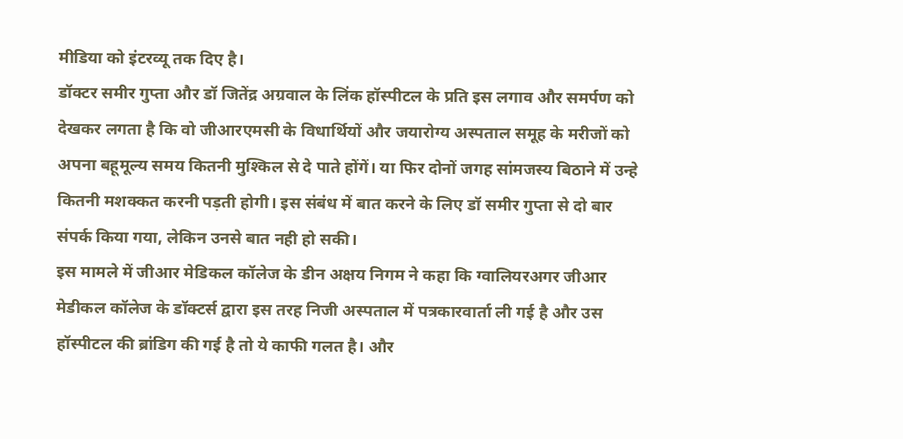मीडिया को इंटरव्यू तक दिए है।
डॉक्टर समीर गुप्ता और डॉ जितेंद्र अग्रवाल के लिंक हॉस्पीटल के प्रति इस लगाव और समर्पण को देखकर लगता है कि वो जीआरएमसी के विधार्थियों और जयारोग्य अस्पताल समूह के मरीजों को अपना बहूमूल्य समय कितनी मुश्किल से दे पाते होंगें। या फिर दोनों जगह सांमजस्य बिठाने में उन्हे कितनी मशक्कत करनी पड़ती होगी। इस संबंध में बात करने के लिए डॉ समीर गुप्ता से दो बार संपर्क किया गया, लेकिन उनसे बात नही हो सकी।
इस मामले में जीआर मेडिकल कॉलेज के डीन अक्षय निगम ने कहा कि ग्वालियरअगर जीआर मेडीकल कॉलेज के डॉक्टर्स द्वारा इस तरह निजी अस्पताल में पत्रकारवार्ता ली गई है और उस हॉस्पीटल की ब्रांडिग की गई है तो ये काफी गलत है। और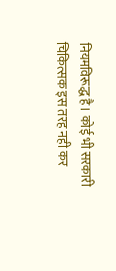नियमविरूद्ध है। कोई भी सरकारी चिकित्सक इस तरह नही कर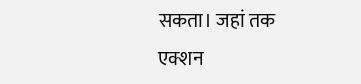सकता। जहां तक एक्शन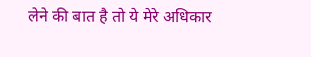लेने की बात है तो ये मेरे अधिकार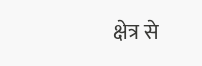क्षेत्र से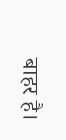बाहर है।